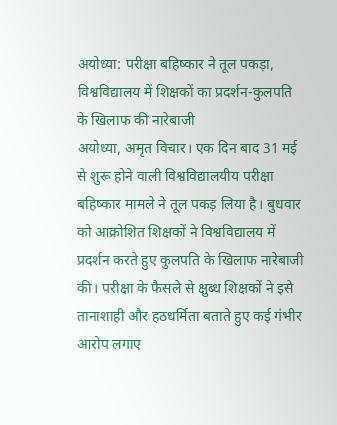अयोध्या: परीक्षा बहिष्कार ने तूल पकड़ा, विश्वविद्यालय में शिक्षकों का प्रदर्शन-कुलपति के खिलाफ की नारेबाजी
अयोध्या, अमृत विचार। एक दिन बाद 31 मई से शुरू होने वाली विश्वविद्यालयीय परीक्षा बहिष्कार मामले ने तूल पकड़ लिया है। बुधवार को आक्रोशित शिक्षकों ने विश्वविद्यालय में प्रदर्शन करते हुए कुलपति के खिलाफ नारेबाजी की। परीक्षा के फैसले से क्षुब्ध शिक्षकों ने इसे तानाशाही और हठधर्मिता बताते हुए कई गंभीर आरोप लगाए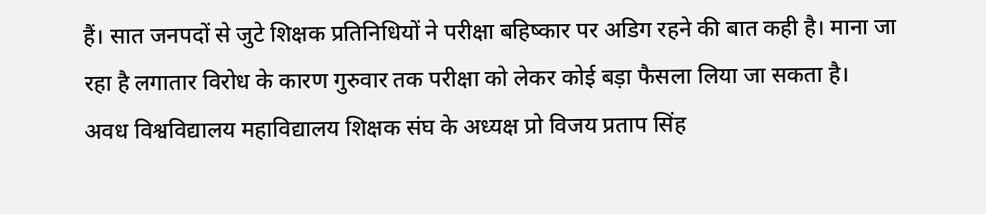हैं। सात जनपदों से जुटे शिक्षक प्रतिनिधियों ने परीक्षा बहिष्कार पर अडिग रहने की बात कही है। माना जा रहा है लगातार विरोध के कारण गुरुवार तक परीक्षा को लेकर कोई बड़ा फैसला लिया जा सकता है।
अवध विश्वविद्यालय महाविद्यालय शिक्षक संघ के अध्यक्ष प्रो विजय प्रताप सिंह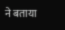ने बताया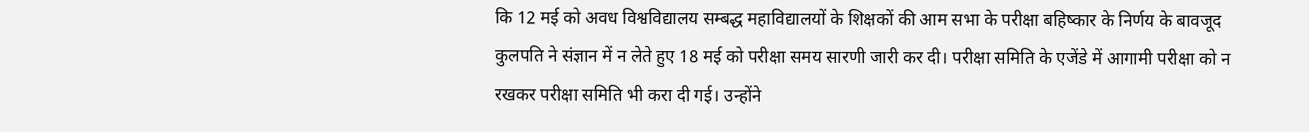कि 12 मई को अवध विश्वविद्यालय सम्बद्ध महाविद्यालयों के शिक्षकों की आम सभा के परीक्षा बहिष्कार के निर्णय के बावजूद कुलपति ने संज्ञान में न लेते हुए 18 मई को परीक्षा समय सारणी जारी कर दी। परीक्षा समिति के एजेंडे में आगामी परीक्षा को न रखकर परीक्षा समिति भी करा दी गई। उन्होंने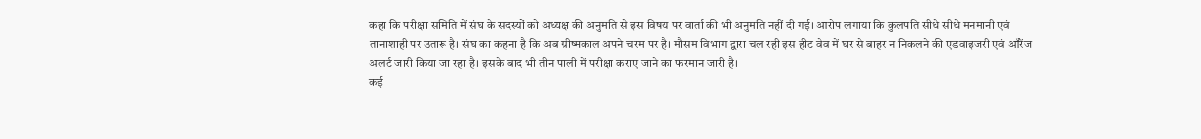कहा कि परीक्षा समिति में संघ के सदस्यों को अध्यक्ष की अनुमति से इस विषय पर वार्ता की भी अनुमति नहीं दी गई। आरोप लगाया कि कुलपति सीधे सीधे मनमानी एवं तानाशाही पर उतारू है। संघ का कहना है कि अब ग्रीष्मकाल अपने चरम पर है। मौसम विभाग द्वारा चल रही इस हीट वेव में घर से बाहर न निकलने की एडवाइजरी एवं ऑरेंज अलर्ट जारी किया जा रहा है। इसके बाद भी तीन पाली में परीक्षा कराए जाने का फरमान जारी है।
कई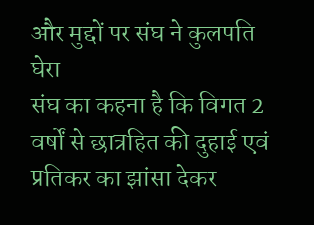और मुद्दों पर संघ ने कुलपति घेरा
संघ का कहना है कि विगत 2 वर्षों से छात्रहित की दुहाई एवं प्रतिकर का झांसा देकर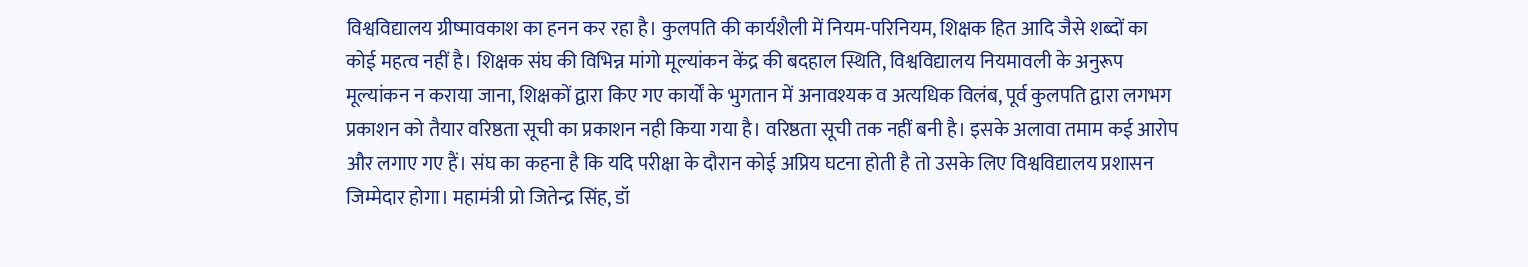विश्वविद्यालय ग्रीष्मावकाश का हनन कर रहा है। कुलपति की कार्यशैली में नियम-परिनियम, शिक्षक हित आदि जैसे शब्दों का कोई महत्व नहीं है। शिक्षक संघ की विभिन्न मांगो मूल्यांकन केंद्र की बदहाल स्थिति, विश्वविद्यालय नियमावली के अनुरूप मूल्यांकन न कराया जाना, शिक्षकों द्वारा किए गए कार्यों के भुगतान में अनावश्यक व अत्यधिक विलंब, पूर्व कुलपति द्वारा लगभग प्रकाशन को तैयार वरिष्ठता सूची का प्रकाशन नही किया गया है। वरिष्ठता सूची तक नहीं बनी है। इसके अलावा तमाम कई आरोप और लगाए गए हैं। संघ का कहना है कि यदि परीक्षा के दौरान कोई अप्रिय घटना होती है तो उसके लिए विश्वविद्यालय प्रशासन जिम्मेदार होगा। महामंत्री प्रो जितेन्द्र सिंह, डॉ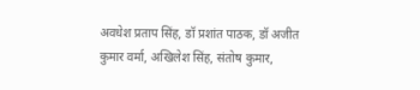अवधेश प्रताप सिंह, डॉ प्रशांत पाठक, डॉ अजीत कुमार वर्मा, अखिलेश सिंह, संतोष कुमार,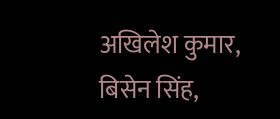अखिलेश कुमार, बिसेन सिंह,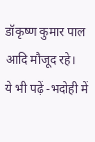डॉकृष्ण कुमार पाल आदि मौजूद रहे।
ये भी पढ़ें -भदोही में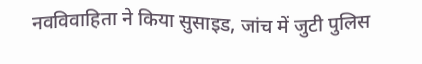नवविवाहिता ने किया सुसाइड, जांच में जुटी पुलिस